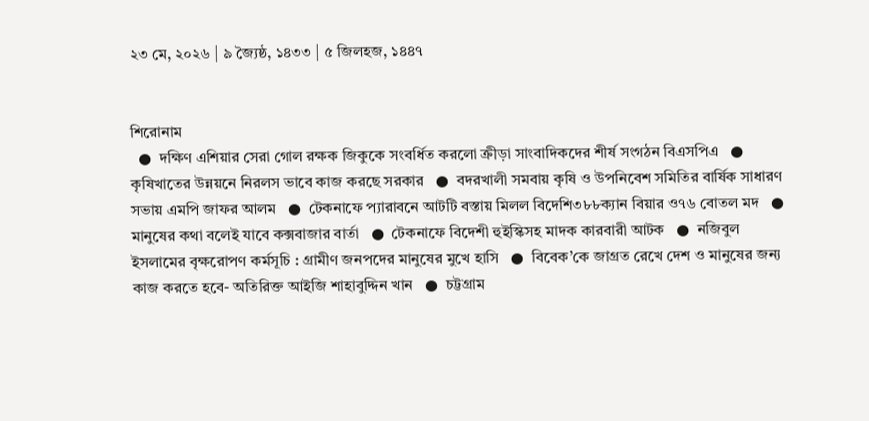২৩ মে, ২০২৬ | ৯ জ্যৈষ্ঠ, ১৪৩৩ | ৫ জিলহজ, ১৪৪৭


শিরোনাম
  ●  দক্ষিণ এশিয়ার সেরা গোল রক্ষক জিকুকে সংবর্ধিত করলো ক্রীড়া সাংবাদিকদের শীর্ষ সংগঠন বিএসপিএ   ●  কৃষিখাতের উন্নয়নে নিরলস ভাবে কাজ করছে সরকার   ●  বদরখালী সমবায় কৃষি ও উপনিবেশ সমিতির বার্ষিক সাধারণ সভায় এমপি জাফর আলম   ●  টেকনাফে প্যারাবনে আটটি বস্তায় মিলল বিদেশি৩৮৮ক্যান বিয়ার ও৭৬ বোতল মদ   ●  মানুষের কথা বলেই যাবে কক্সবাজার বার্তা   ●  টেকনাফে বিদেশী হুইস্কিসহ মাদক কারবারী আটক   ●  নজিবুল ইসলামের বৃক্ষরোপণ কর্মসূচি : গ্রামীণ জনপদের মানুষের মুখে হাসি   ●  বিবেক’কে জাগ্রত রেখে দেশ ও মানুষের জন্য কাজ করতে হবে- অতিরিক্ত আইজি শাহাবুদ্দিন খান   ●  চট্টগ্রাম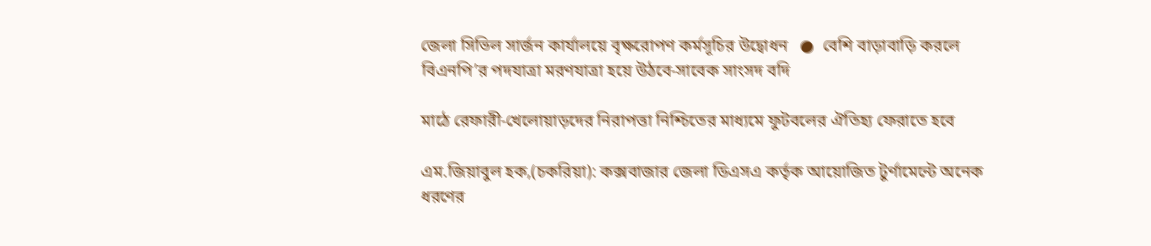জেলা সিভিল সার্জন কার্যালয়ে বৃক্ষরোপণ কর্মসূচির উদ্বোধন   ●  বেশি বাড়াবাড়ি করলে বিএনপি’র পদযাত্রা মরণযাত্রা হয়ে উঠবে-সাবেক সাংসদ বদি

মাঠে রেফারী-খেলোয়াড়দের নিরাপত্তা নিশ্চিতের মাধ্যমে ফুটবলের ঐতিহ্য ফেরাতে হবে

এম.জিয়াবুল হক,(চকরিয়া): কক্সবাজার জেলা ডিএসএ কর্তৃক আয়োজিত টুর্ণামেন্টে অনেক ধরণের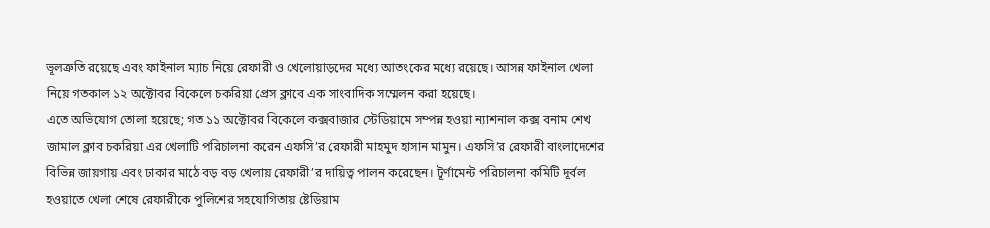ভূলত্রুতি রয়েছে এবং ফাইনাল ম্যাচ নিয়ে রেফারী ও খেলোয়াড়দের মধ্যে আতংকের মধ্যে রয়েছে। আসন্ন ফাইনাল খেলা নিয়ে গতকাল ১২ অক্টোবর বিকেলে চকরিয়া প্রেস ক্লাবে এক সাংবাদিক সম্মেলন করা হয়েছে।
এতে অভিযোগ তোলা হয়েছে; গত ১১ অক্টোবর বিকেলে কক্সবাজার স্টেডিয়ামে সম্পন্ন হওয়া ন্যাশনাল কক্স বনাম শেখ জামাল ক্লাব চকরিয়া এর খেলাটি পরিচালনা করেন এফসি’র রেফারী মাহমুদ হাসান মামুন। এফসি’র রেফারী বাংলাদেশের বিভিন্ন জায়গায় এবং ঢাকার মাঠে বড় বড় খেলায় রেফারী’র দায়িত্ব পালন করেছেন। টূর্ণামেন্ট পরিচালনা কমিটি দূর্বল হওয়াতে খেলা শেষে রেফারীকে পুলিশের সহযোগিতায় ষ্টেডিয়াম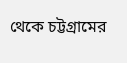থেকে চট্টগ্রামের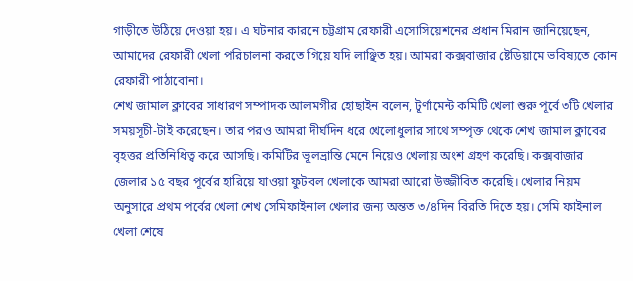গাড়ীতে উঠিয়ে দেওয়া হয়। এ ঘটনার কারনে চট্টগ্রাম রেফারী এসোসিয়েশনের প্রধান মিরান জানিয়েছেন, আমাদের রেফারী খেলা পরিচালনা করতে গিয়ে যদি লাঞ্ছিত হয়। আমরা কক্সবাজার ষ্টেডিয়ামে ভবিষ্যতে কোন রেফারী পাঠাবোনা।
শেখ জামাল ক্লাবের সাধারণ সম্পাদক আলমগীর হোছাইন বলেন, টূর্ণামেন্ট কমিটি খেলা শুরু পূর্বে ৩টি খেলার সময়সূচী-টাই করেছেন। তার পরও আমরা দীর্ঘদিন ধরে খেলোধুলার সাথে সম্পৃক্ত থেকে শেখ জামাল ক্লাবের বৃহত্তর প্রতিনিধিত্ব করে আসছি। কমিটির ভূলভ্রান্তি মেনে নিয়েও খেলায় অংশ গ্রহণ করেছি। কক্সবাজার জেলার ১৫ বছর পূর্বের হারিয়ে যাওয়া ফুটবল খেলাকে আমরা আরো উজ্জীবিত করেছি। খেলার নিয়ম অনুসারে প্রথম পর্বের খেলা শেখ সেমিফাইনাল খেলার জন্য অন্তত ৩/৪দিন বিরতি দিতে হয়। সেমি ফাইনাল খেলা শেষে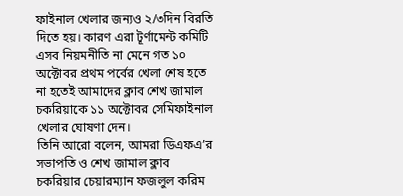ফাইনাল খেলার জন্যও ২/৩দিন বিরতি দিতে হয়। কারণ এরা টূর্ণামেন্ট কমিটি এসব নিয়মনীতি না মেনে গত ১০ অক্টোবর প্রথম পর্বের খেলা শেষ হতে না হতেই আমাদের ক্লাব শেখ জামাল চকরিয়াকে ১১ অক্টোবর সেমিফাইনাল খেলার ঘোষণা দেন।
তিনি আরো বলেন, আমরা ডিএফএ’র সভাপতি ও শেখ জামাল ক্লাব চকরিয়ার চেয়ারম্যান ফজলুল করিম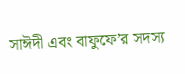সাঈদী এবং বাফুফে’র সদস্য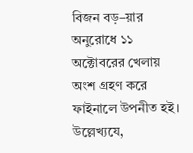বিজন বড়–য়ার অনুরোধে ১১ অক্টোবরের খেলায় অংশ গ্রহণ করে ফাইনালে উপনীত হই। উল্লেখ্যযে,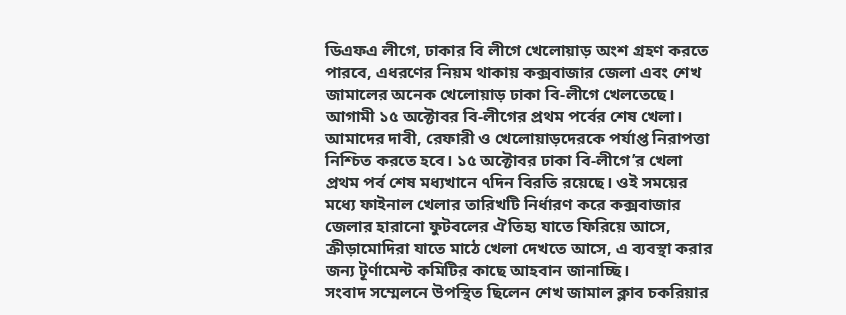ডিএফএ লীগে, ঢাকার বি লীগে খেলোয়াড় অংশ গ্রহণ করতে পারবে, এধরণের নিয়ম থাকায় কক্সবাজার জেলা এবং শেখ জামালের অনেক খেলোয়াড় ঢাকা বি-লীগে খেলতেছে। আগামী ১৫ অক্টোবর বি-লীগের প্রথম পর্বের শেষ খেলা। আমাদের দাবী, রেফারী ও খেলোয়াড়দেরকে পর্যাপ্ত নিরাপত্তা নিশ্চিত করতে হবে। ১৫ অক্টোবর ঢাকা বি-লীগে’র খেলা প্রথম পর্ব শেষ মধ্যখানে ৭দিন বিরতি রয়েছে। ওই সময়ের মধ্যে ফাইনাল খেলার তারিখটি নির্ধারণ করে কক্সবাজার জেলার হারানো ফুটবলের ঐতিহ্য যাতে ফিরিয়ে আসে, ক্রীড়ামোদিরা যাতে মাঠে খেলা দেখতে আসে, এ ব্যবস্থা করার জন্য টূর্ণামেন্ট কমিটির কাছে আহবান জানাচ্ছি।
সংবাদ সম্মেলনে উপস্থিত ছিলেন শেখ জামাল ক্লাব চকরিয়ার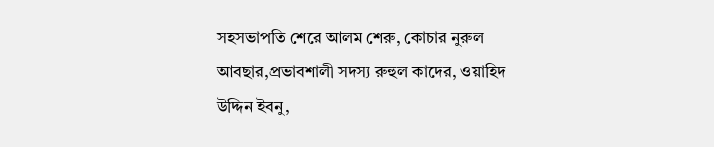সহসভাপতি শেরে আলম শেরু, কোচার নুরুল আবছার,প্রভাবশালী সদস্য রুহুল কাদের, ওয়াহিদ উদ্দিন ইবনু,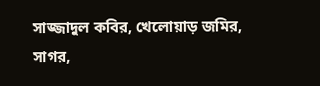সাজ্জাদুল কবির, খেলোয়াড় জমির, সাগর,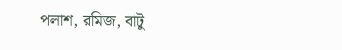পলাশ, রমিজ, বাটু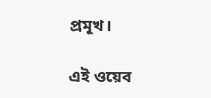প্রমূখ।

এই ওয়েব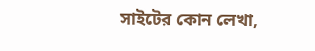সাইটের কোন লেখা,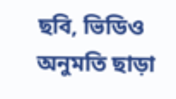ছবি, ভিডিও অনুমতি ছাড়া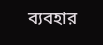ব্যবহার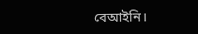বেআইনি।